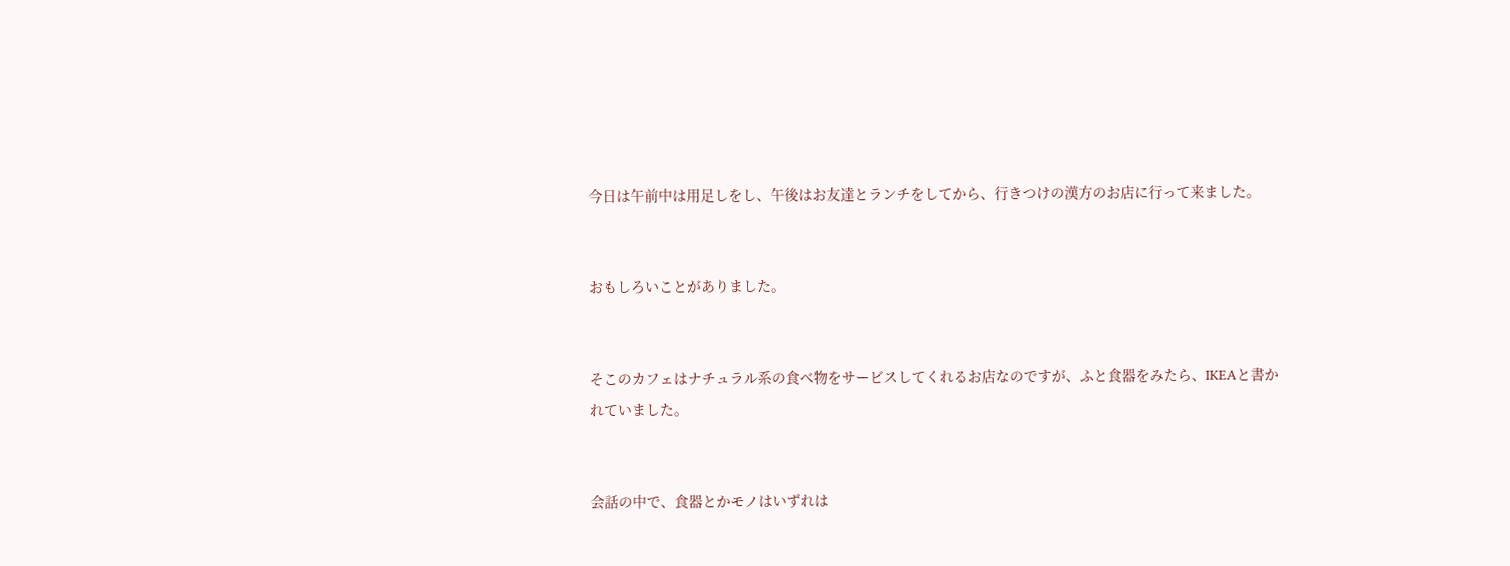今日は午前中は用足しをし、午後はお友達とランチをしてから、行きつけの漢方のお店に行って来ました。


おもしろいことがありました。


そこのカフェはナチュラル系の食べ物をサービスしてくれるお店なのですが、ふと食器をみたら、IKEAと書かれていました。


会話の中で、食器とかモノはいずれは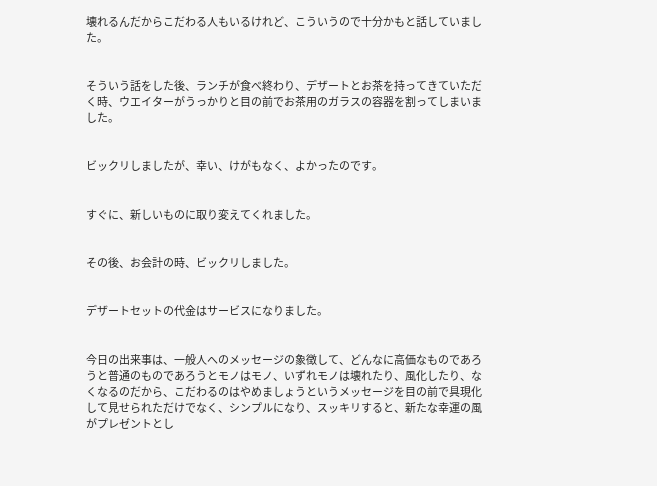壊れるんだからこだわる人もいるけれど、こういうので十分かもと話していました。


そういう話をした後、ランチが食べ終わり、デザートとお茶を持ってきていただく時、ウエイターがうっかりと目の前でお茶用のガラスの容器を割ってしまいました。


ビックリしましたが、幸い、けがもなく、よかったのです。


すぐに、新しいものに取り変えてくれました。


その後、お会計の時、ビックリしました。


デザートセットの代金はサービスになりました。


今日の出来事は、一般人へのメッセージの象徴して、どんなに高価なものであろうと普通のものであろうとモノはモノ、いずれモノは壊れたり、風化したり、なくなるのだから、こだわるのはやめましょうというメッセージを目の前で具現化して見せられただけでなく、シンプルになり、スッキリすると、新たな幸運の風がプレゼントとし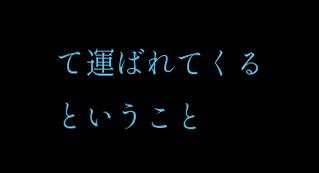て運ばれてくるということ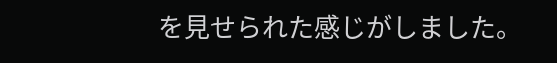を見せられた感じがしました。